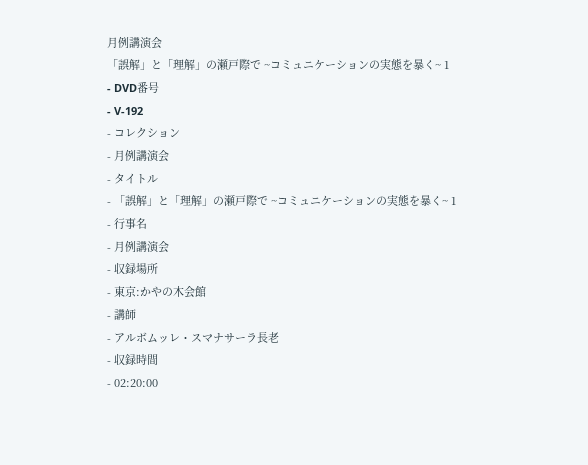月例講演会
「誤解」と「理解」の瀬戸際で ~コミュニケーションの実態を暴く~ 1
- DVD番号
- V-192
- コレクション
- 月例講演会
- タイトル
- 「誤解」と「理解」の瀬戸際で ~コミュニケーションの実態を暴く~ 1
- 行事名
- 月例講演会
- 収録場所
- 東京:かやの木会館
- 講師
- アルボムッレ・スマナサーラ長老
- 収録時間
- 02:20:00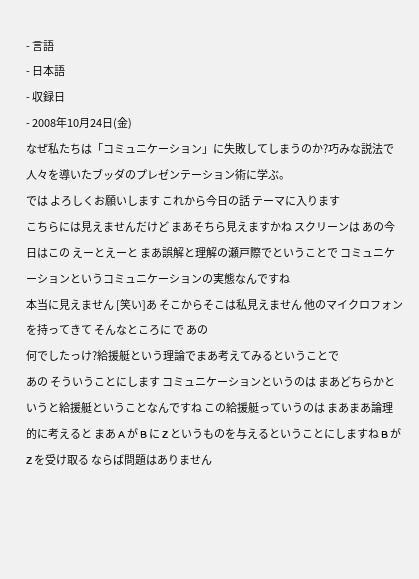- 言語
- 日本語
- 収録日
- 2008年10月24日(金)
なぜ私たちは「コミュニケーション」に失敗してしまうのか?巧みな説法で人々を導いたブッダのプレゼンテーション術に学ぶ。
では よろしくお願いします これから今日の話 テーマに入ります
こちらには見えませんだけど まあそちら見えますかね スクリーンは あの今日はこの えーとえーと まあ誤解と理解の瀬戸際でということで コミュニケーションというコミュニケーションの実態なんですね
本当に見えません [笑い]あ そこからそこは私見えません 他のマイクロフォンを持ってきて そんなところに で あの
何でしたっけ?給援艇という理論でまあ考えてみるということで
あの そういうことにします コミュニケーションというのは まあどちらかというと給援艇ということなんですね この給援艇っていうのは まあまあ論理的に考えると まあ A が B に Z というものを与えるということにしますね B が Z を受け取る ならば問題はありません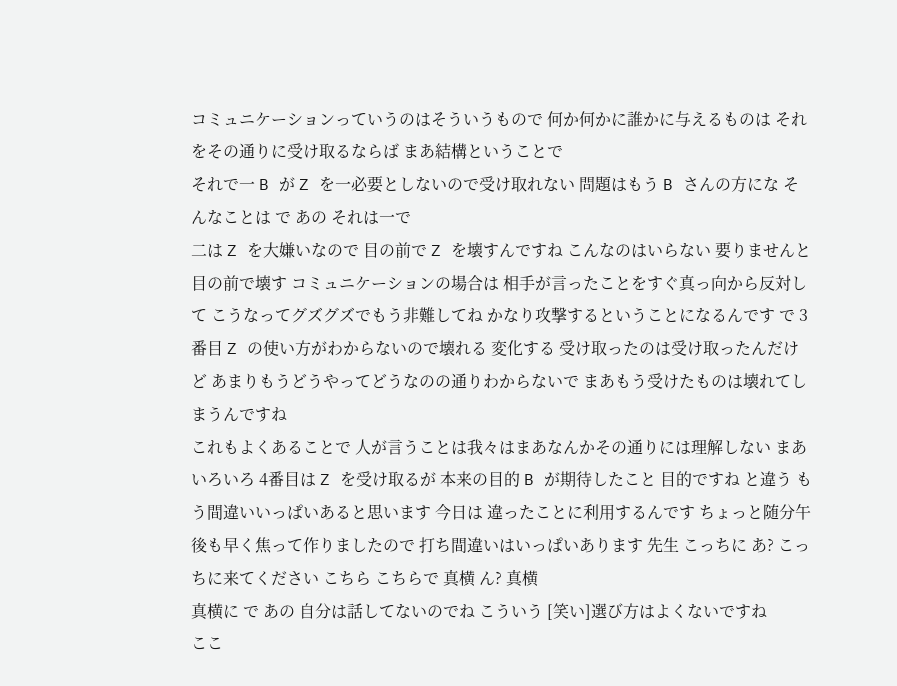コミュニケーションっていうのはそういうもので 何か何かに誰かに与えるものは それをその通りに受け取るならば まあ結構ということで
それで一 B が Z を一必要としないので受け取れない 問題はもう B さんの方にな そんなことは で あの それは一で
二は Z を大嫌いなので 目の前で Z を壊すんですね こんなのはいらない 要りませんと 目の前で壊す コミュニケーションの場合は 相手が言ったことをすぐ真っ向から反対して こうなってグズグズでもう非難してね かなり攻撃するということになるんです で 3番目 Z の使い方がわからないので壊れる 変化する 受け取ったのは受け取ったんだけど あまりもうどうやってどうなのの通りわからないで まあもう受けたものは壊れてしまうんですね
これもよくあることで 人が言うことは我々はまあなんかその通りには理解しない まあいろいろ 4番目は Z を受け取るが 本来の目的 B が期待したこと 目的ですね と違う もう間違いいっぱいあると思います 今日は 違ったことに利用するんです ちょっと随分午後も早く焦って作りましたので 打ち間違いはいっぱいあります 先生 こっちに あ? こっちに来てください こちら こちらで 真横 ん? 真横
真横に で あの 自分は話してないのでね こういう [笑い]選び方はよくないですね
ここ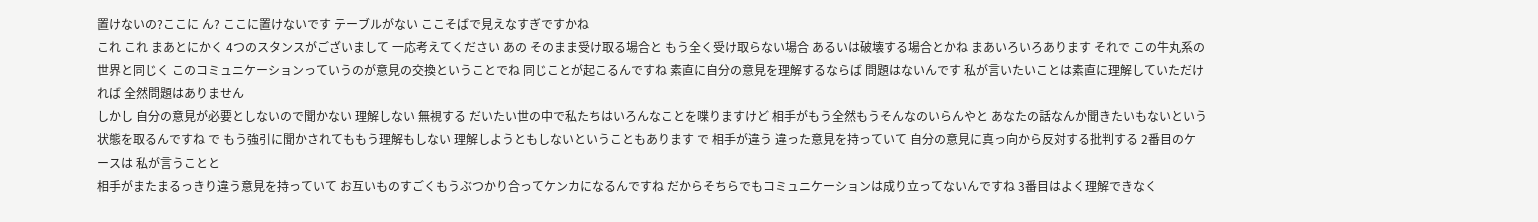置けないの?ここに ん? ここに置けないです テーブルがない ここそばで見えなすぎですかね
これ これ まあとにかく 4つのスタンスがございまして 一応考えてください あの そのまま受け取る場合と もう全く受け取らない場合 あるいは破壊する場合とかね まあいろいろあります それで この牛丸系の世界と同じく このコミュニケーションっていうのが意見の交換ということでね 同じことが起こるんですね 素直に自分の意見を理解するならば 問題はないんです 私が言いたいことは素直に理解していただければ 全然問題はありません
しかし 自分の意見が必要としないので聞かない 理解しない 無視する だいたい世の中で私たちはいろんなことを喋りますけど 相手がもう全然もうそんなのいらんやと あなたの話なんか聞きたいもないという状態を取るんですね で もう強引に聞かされてももう理解もしない 理解しようともしないということもあります で 相手が違う 違った意見を持っていて 自分の意見に真っ向から反対する批判する 2番目のケースは 私が言うことと
相手がまたまるっきり違う意見を持っていて お互いものすごくもうぶつかり合ってケンカになるんですね だからそちらでもコミュニケーションは成り立ってないんですね 3番目はよく理解できなく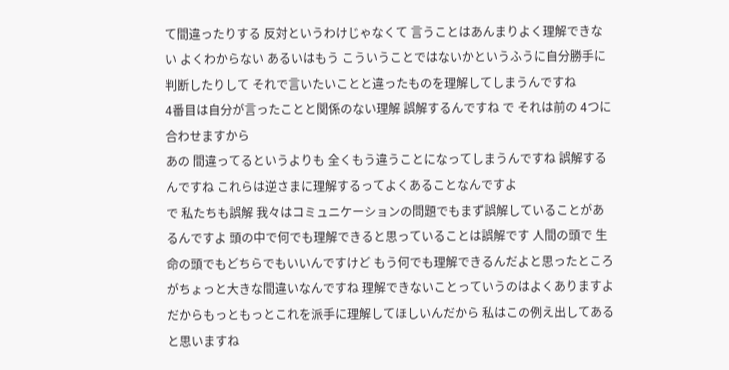て間違ったりする 反対というわけじゃなくて 言うことはあんまりよく理解できない よくわからない あるいはもう こういうことではないかというふうに自分勝手に判断したりして それで言いたいことと違ったものを理解してしまうんですね
4番目は自分が言ったことと関係のない理解 誤解するんですね で それは前の 4つに合わせますから
あの 間違ってるというよりも 全くもう違うことになってしまうんですね 誤解するんですね これらは逆さまに理解するってよくあることなんですよ
で 私たちも誤解 我々はコミュニケーションの問題でもまず誤解していることがあるんですよ 頭の中で何でも理解できると思っていることは誤解です 人間の頭で 生命の頭でもどちらでもいいんですけど もう何でも理解できるんだよと思ったところがちょっと大きな間違いなんですね 理解できないことっていうのはよくありますよ だからもっともっとこれを派手に理解してほしいんだから 私はこの例え出してあると思いますね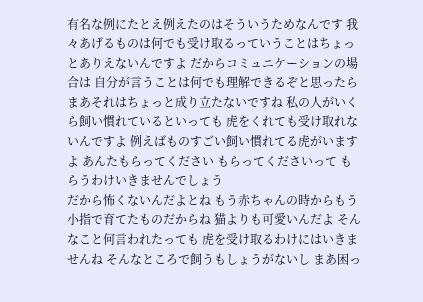有名な例にたとえ例えたのはそういうためなんです 我々あげるものは何でも受け取るっていうことはちょっとありえないんですよ だからコミュニケーションの場合は 自分が言うことは何でも理解できるぞと思ったら まあそれはちょっと成り立たないですね 私の人がいくら飼い慣れているといっても 虎をくれても受け取れないんですよ 例えばものすごい飼い慣れてる虎がいますよ あんたもらってください もらってくださいって もらうわけいきませんでしょう
だから怖くないんだよとね もう赤ちゃんの時からもう小指で育てたものだからね 猫よりも可愛いんだよ そんなこと何言われたっても 虎を受け取るわけにはいきませんね そんなところで飼うもしょうがないし まあ困っ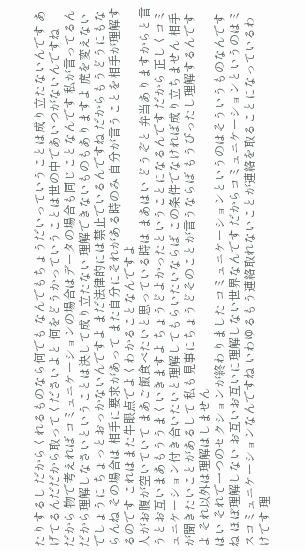たりするし だからくれるものなら何でも なんでもちょうだいっていうことは成り立たないんです あげてるんだだから取ってくださいよと 何をどうかっていうことは世の中であいつがないんですね
だから 物で考えれば コミュニケーションの場合はデータの場合も同じことなんです 私が言ってるんだから理解しなさいということは決して成り立たない 理解できないものもありますよ 虎を変えないでしょうに ちょっとおっかないんですよ まだ法律的には禁止でいるんですね だからもうどうにもならんね その場合は 相手に要求があって また自分にそれがある時のみ 自分が言うことを相手が理解するのです これはまた牛眼点でよくわかることなんですよ
人がお腹が空いていて まあご飯食べたいと思っている時は まあはい どうぞと 弁当ありますからと言うとお互いまあもううまくいきますよ ちょうどよかったということになるんです だから 正しくコミュニケーション付き合いたいと理解してもらいたいならば この条件でなければ成り立ちません 相手が聞きたいことがあるして 私も見事にちょうどそのことが言うならば もうぴったし理解するんですよ それ以外は理解はしません
はい それで一つのセクションが終わりました コミュニケーションというのはそういうものなんですね ほぼ理解しない お互いお互いに理解しない世界なんです だからコミュニケーションというのはミスコミュニケーションなんですね いわゆるもう連絡取れないことが連絡を取ることになっているわけです 理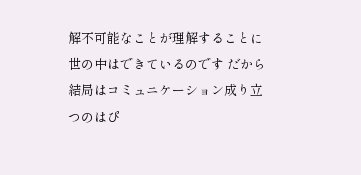解不可能なことが理解することに世の中はできているのです だから結局はコミュニケーション成り立つのはぴ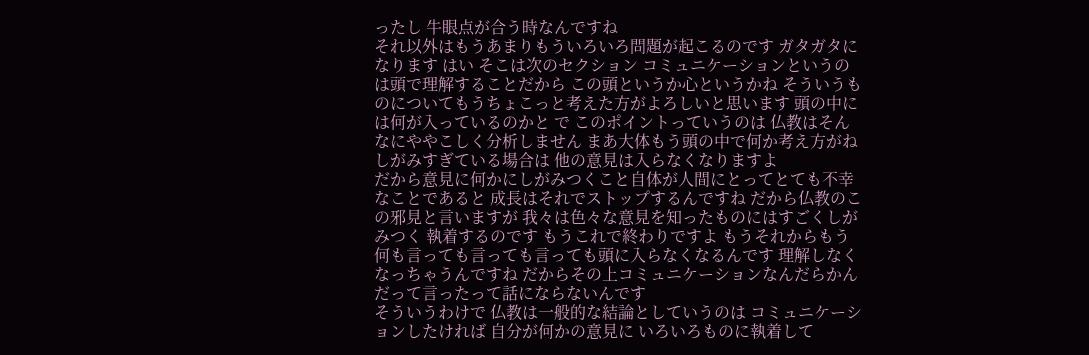ったし 牛眼点が合う時なんですね
それ以外はもうあまりもういろいろ問題が起こるのです ガタガタになります はい そこは次のセクション コミュニケーションというのは頭で理解することだから この頭というか心というかね そういうものについてもうちょこっと考えた方がよろしいと思います 頭の中には何が入っているのかと で このポイントっていうのは 仏教はそんなにややこしく分析しません まあ大体もう頭の中で何か考え方がね しがみすぎている場合は 他の意見は入らなくなりますよ
だから意見に何かにしがみつくこと自体が人間にとってとても不幸なことであると 成長はそれでストップするんですね だから仏教のこの邪見と言いますが 我々は色々な意見を知ったものにはすごくしがみつく 執着するのです もうこれで終わりですよ もうそれからもう何も言っても言っても言っても頭に入らなくなるんです 理解しなくなっちゃうんですね だからその上コミュニケーションなんだらかんだって言ったって話にならないんです
そういうわけで 仏教は一般的な結論としていうのは コミュニケーションしたければ 自分が何かの意見に いろいろものに執着して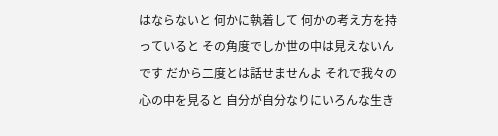はならないと 何かに執着して 何かの考え方を持っていると その角度でしか世の中は見えないんです だから二度とは話せませんよ それで我々の心の中を見ると 自分が自分なりにいろんな生き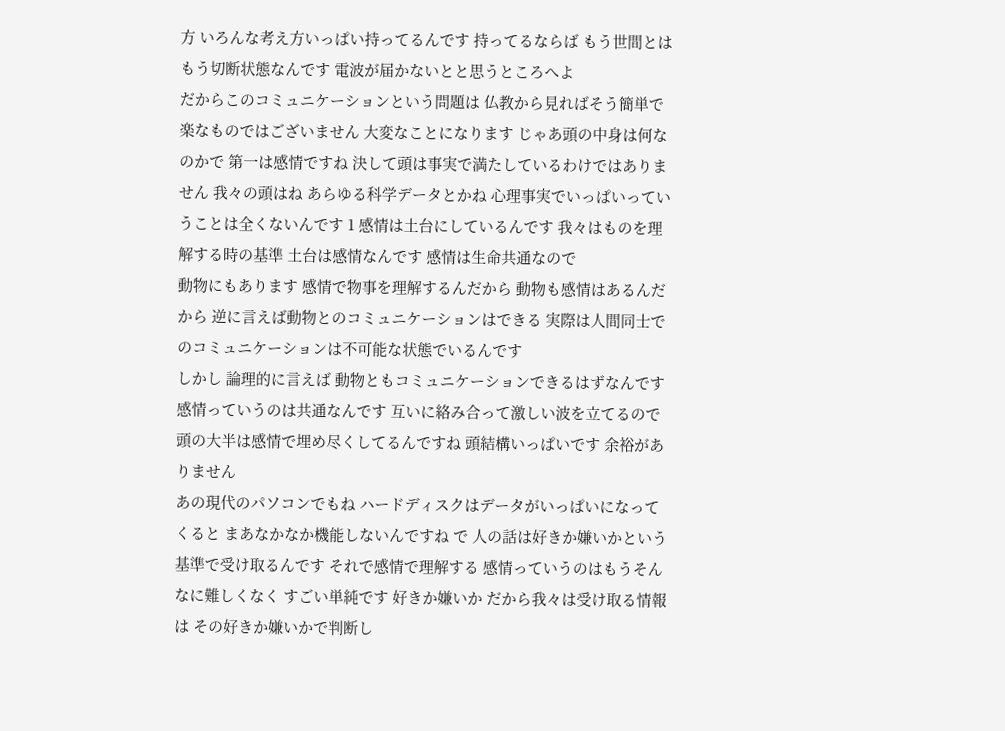方 いろんな考え方いっぱい持ってるんです 持ってるならば もう世間とはもう切断状態なんです 電波が届かないとと思うところへよ
だからこのコミュニケーションという問題は 仏教から見ればそう簡単で楽なものではございません 大変なことになります じゃあ頭の中身は何なのかで 第一は感情ですね 決して頭は事実で満たしているわけではありません 我々の頭はね あらゆる科学データとかね 心理事実でいっぱいっていうことは全くないんです 1 感情は土台にしているんです 我々はものを理解する時の基準 土台は感情なんです 感情は生命共通なので
動物にもあります 感情で物事を理解するんだから 動物も感情はあるんだから 逆に言えば動物とのコミュニケーションはできる 実際は人間同士でのコミュニケーションは不可能な状態でいるんです
しかし 論理的に言えば 動物ともコミュニケーションできるはずなんです 感情っていうのは共通なんです 互いに絡み合って激しい波を立てるので 頭の大半は感情で埋め尽くしてるんですね 頭結構いっぱいです 余裕がありません
あの現代のパソコンでもね ハードディスクはデータがいっぱいになってくると まあなかなか機能しないんですね で 人の話は好きか嫌いかという基準で受け取るんです それで感情で理解する 感情っていうのはもうそんなに難しくなく すごい単純です 好きか嫌いか だから我々は受け取る情報は その好きか嫌いかで判断し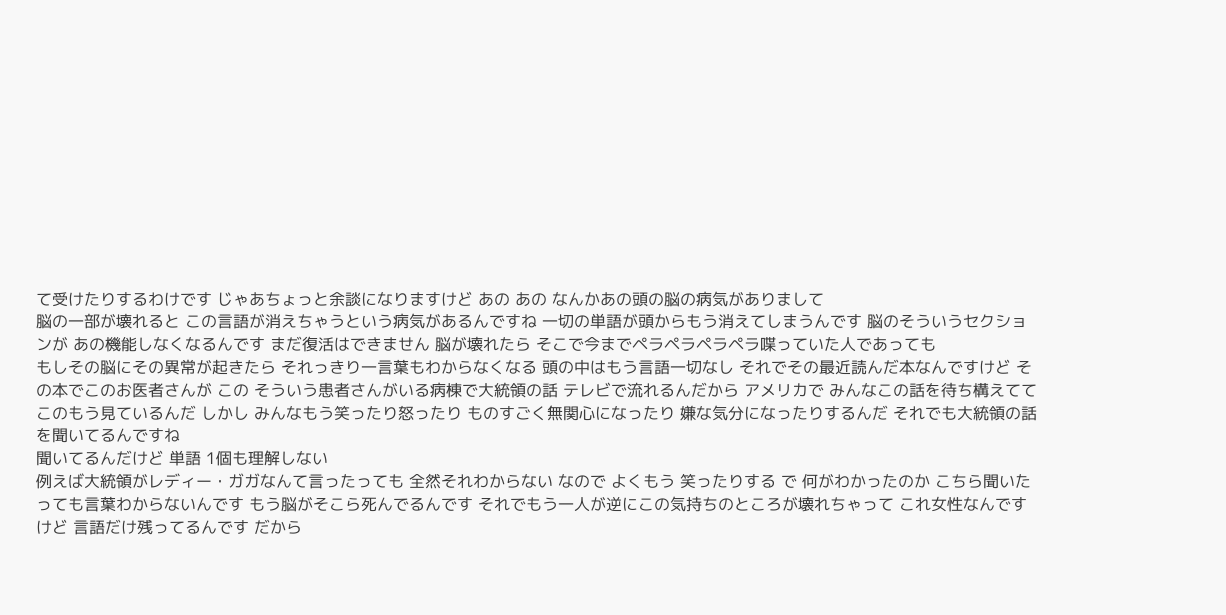て受けたりするわけです じゃあちょっと余談になりますけど あの あの なんかあの頭の脳の病気がありまして
脳の一部が壊れると この言語が消えちゃうという病気があるんですね 一切の単語が頭からもう消えてしまうんです 脳のそういうセクションが あの機能しなくなるんです まだ復活はできません 脳が壊れたら そこで今までペラペラペラペラ喋っていた人であっても
もしその脳にその異常が起きたら それっきり一言葉もわからなくなる 頭の中はもう言語一切なし それでその最近読んだ本なんですけど その本でこのお医者さんが この そういう患者さんがいる病棟で大統領の話 テレビで流れるんだから アメリカで みんなこの話を待ち構えてて このもう見ているんだ しかし みんなもう笑ったり怒ったり ものすごく無関心になったり 嫌な気分になったりするんだ それでも大統領の話を聞いてるんですね
聞いてるんだけど 単語 1個も理解しない
例えば大統領がレディー・ガガなんて言ったっても 全然それわからない なので よくもう 笑ったりする で 何がわかったのか こちら聞いたっても言葉わからないんです もう脳がそこら死んでるんです それでもう一人が逆にこの気持ちのところが壊れちゃって これ女性なんですけど 言語だけ残ってるんです だから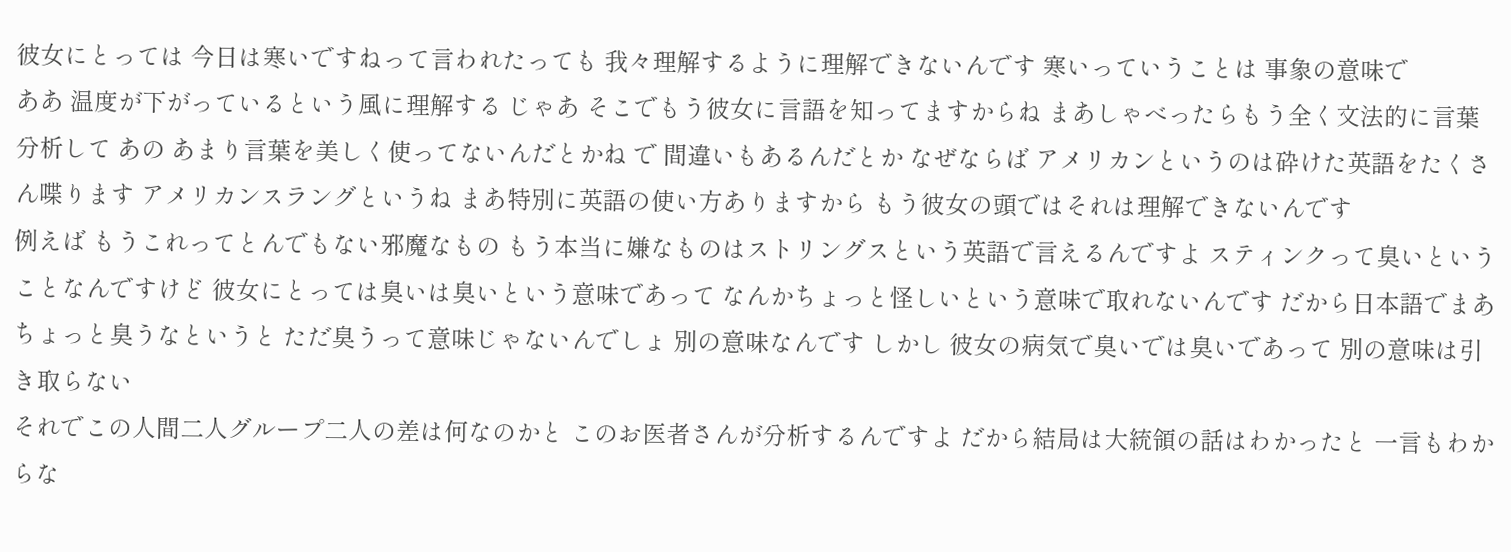彼女にとっては 今日は寒いですねって言われたっても 我々理解するように理解できないんです 寒いっていうことは 事象の意味で
ああ 温度が下がっているという風に理解する じゃあ そこでもう彼女に言語を知ってますからね まあしゃべったらもう全く文法的に言葉分析して あの あまり言葉を美しく使ってないんだとかね で 間違いもあるんだとか なぜならば アメリカンというのは砕けた英語をたくさん喋ります アメリカンスラングというね まあ特別に英語の使い方ありますから もう彼女の頭ではそれは理解できないんです
例えば もうこれってとんでもない邪魔なもの もう本当に嫌なものはストリングスという英語で言えるんですよ スティンクって臭いということなんですけど 彼女にとっては臭いは臭いという意味であって なんかちょっと怪しいという意味で取れないんです だから日本語でまあちょっと臭うなというと ただ臭うって意味じゃないんでしょ 別の意味なんです しかし 彼女の病気で臭いでは臭いであって 別の意味は引き取らない
それでこの人間二人グループ二人の差は何なのかと このお医者さんが分析するんですよ だから結局は大統領の話はわかったと 一言もわからな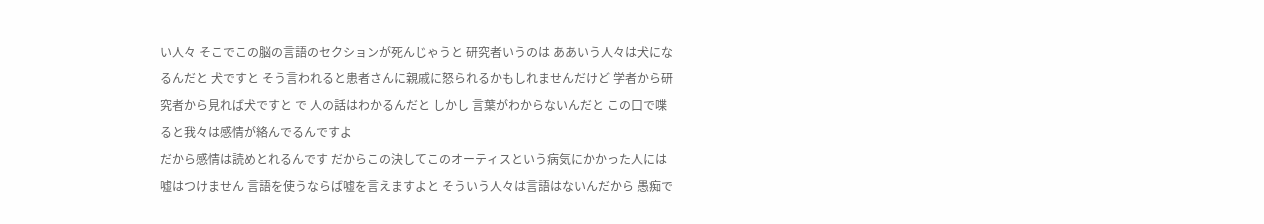い人々 そこでこの脳の言語のセクションが死んじゃうと 研究者いうのは ああいう人々は犬になるんだと 犬ですと そう言われると患者さんに親戚に怒られるかもしれませんだけど 学者から研究者から見れば犬ですと で 人の話はわかるんだと しかし 言葉がわからないんだと この口で喋ると我々は感情が絡んでるんですよ
だから感情は読めとれるんです だからこの決してこのオーティスという病気にかかった人には 嘘はつけません 言語を使うならば嘘を言えますよと そういう人々は言語はないんだから 愚痴で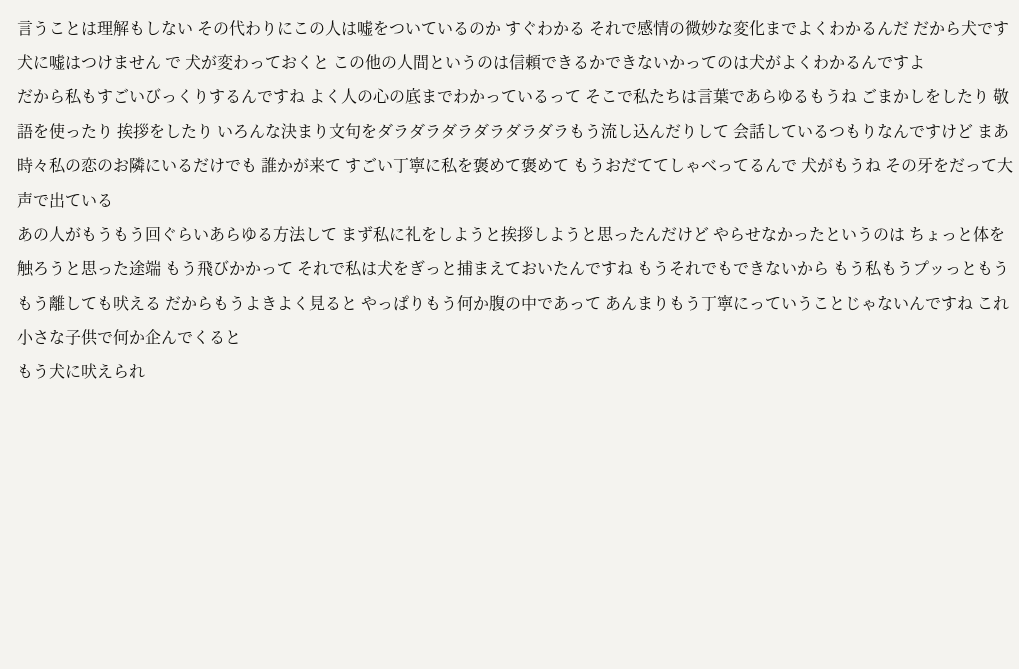言うことは理解もしない その代わりにこの人は嘘をついているのか すぐわかる それで感情の微妙な変化までよくわかるんだ だから犬です 犬に嘘はつけません で 犬が変わっておくと この他の人間というのは信頼できるかできないかってのは犬がよくわかるんですよ
だから私もすごいびっくりするんですね よく人の心の底までわかっているって そこで私たちは言葉であらゆるもうね ごまかしをしたり 敬語を使ったり 挨拶をしたり いろんな決まり文句をダラダラダラダラダラダラもう流し込んだりして 会話しているつもりなんですけど まあ時々私の恋のお隣にいるだけでも 誰かが来て すごい丁寧に私を褒めて褒めて もうおだててしゃべってるんで 犬がもうね その牙をだって大声で出ている
あの人がもうもう回ぐらいあらゆる方法して まず私に礼をしようと挨拶しようと思ったんだけど やらせなかったというのは ちょっと体を触ろうと思った途端 もう飛びかかって それで私は犬をぎっと捕まえておいたんですね もうそれでもできないから もう私もうプッっともうもう離しても吠える だからもうよきよく見ると やっぱりもう何か腹の中であって あんまりもう丁寧にっていうことじゃないんですね これ 小さな子供で何か企んでくると
もう犬に吠えられ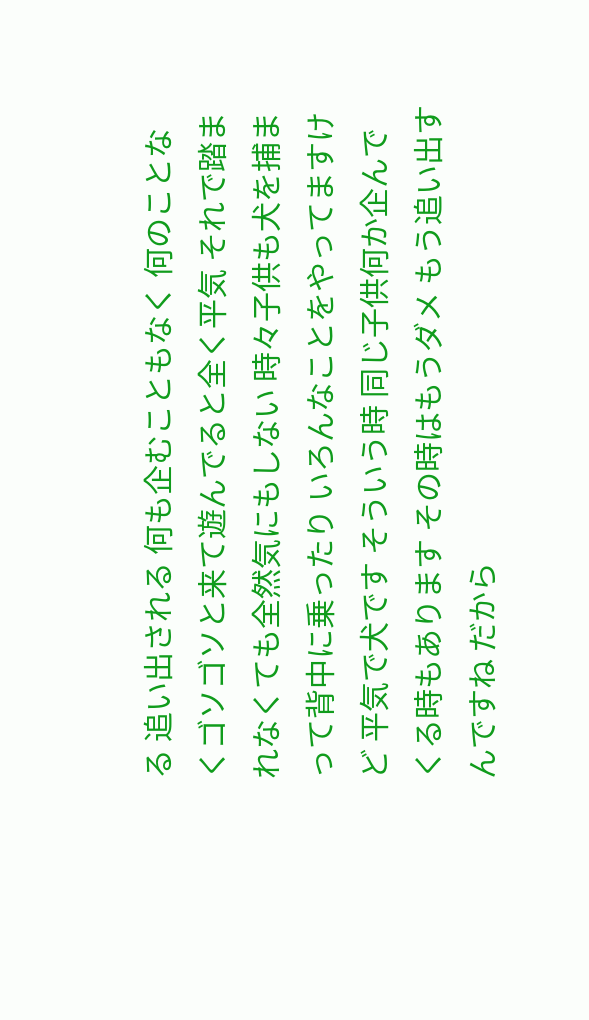る 追い出される 何も企むこともなく 何のことなくゴソゴソと来て遊んでると全く平気 それで踏まれなくても全然気にもしない 時々子供も犬を捕まって背中に乗ったり いろんなことをやってますけど 平気で犬です そういう時 同じ子供何か企んでくる時もあります その時はもうダメ もう追い出すんですね だから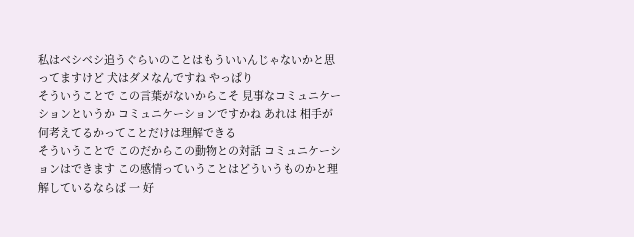私はベシベシ追うぐらいのことはもういいんじゃないかと思ってますけど 犬はダメなんですね やっぱり
そういうことで この言葉がないからこそ 見事なコミュニケーションというか コミュニケーションですかね あれは 相手が何考えてるかってことだけは理解できる
そういうことで このだからこの動物との対話 コミュニケーションはできます この感情っていうことはどういうものかと理解しているならば 一 好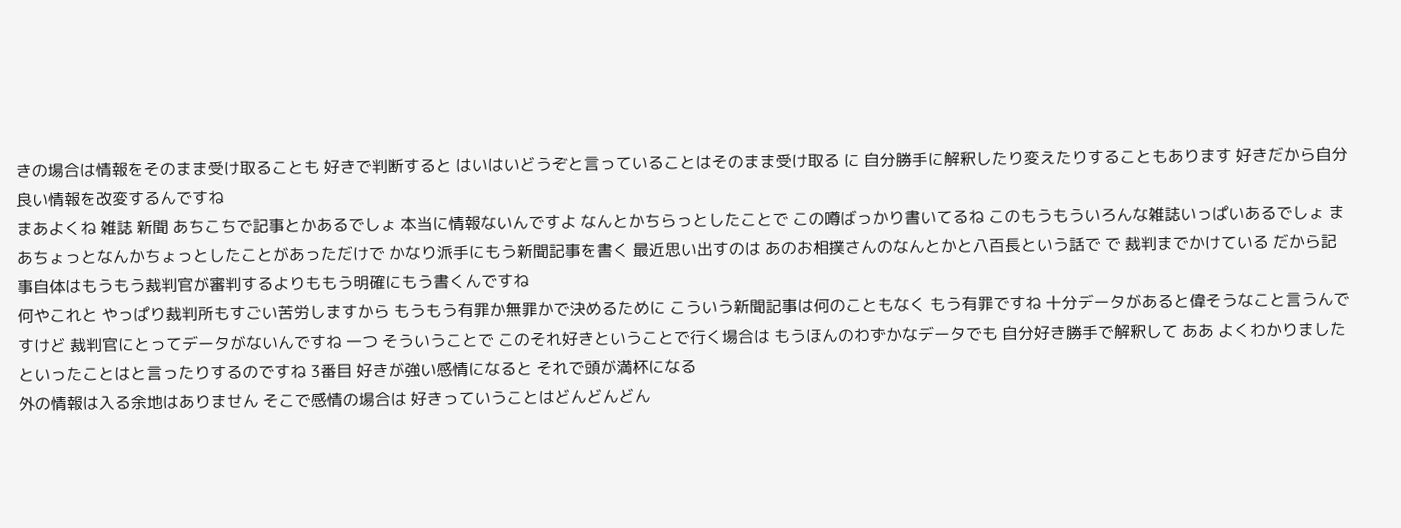きの場合は情報をそのまま受け取ることも 好きで判断すると はいはいどうぞと言っていることはそのまま受け取る に 自分勝手に解釈したり変えたりすることもあります 好きだから自分良い情報を改変するんですね
まあよくね 雑誌 新聞 あちこちで記事とかあるでしょ 本当に情報ないんですよ なんとかちらっとしたことで この噂ばっかり書いてるね このもうもういろんな雑誌いっぱいあるでしょ まあちょっとなんかちょっとしたことがあっただけで かなり派手にもう新聞記事を書く 最近思い出すのは あのお相撲さんのなんとかと八百長という話で で 裁判までかけている だから記事自体はもうもう裁判官が審判するよりももう明確にもう書くんですね
何やこれと やっぱり裁判所もすごい苦労しますから もうもう有罪か無罪かで決めるために こういう新聞記事は何のこともなく もう有罪ですね 十分データがあると偉そうなこと言うんですけど 裁判官にとってデータがないんですね 一つ そういうことで このそれ好きということで行く場合は もうほんのわずかなデータでも 自分好き勝手で解釈して ああ よくわかりましたといったことはと言ったりするのですね 3番目 好きが強い感情になると それで頭が満杯になる
外の情報は入る余地はありません そこで感情の場合は 好きっていうことはどんどんどん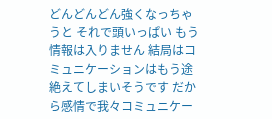どんどんどん強くなっちゃうと それで頭いっぱい もう情報は入りません 結局はコミュニケーションはもう途絶えてしまいそうです だから感情で我々コミュニケー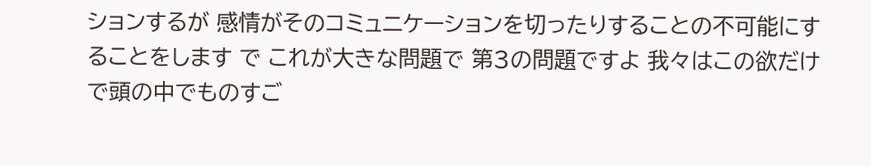ションするが 感情がそのコミュニケーションを切ったりすることの不可能にすることをします で これが大きな問題で 第3の問題ですよ 我々はこの欲だけで頭の中でものすご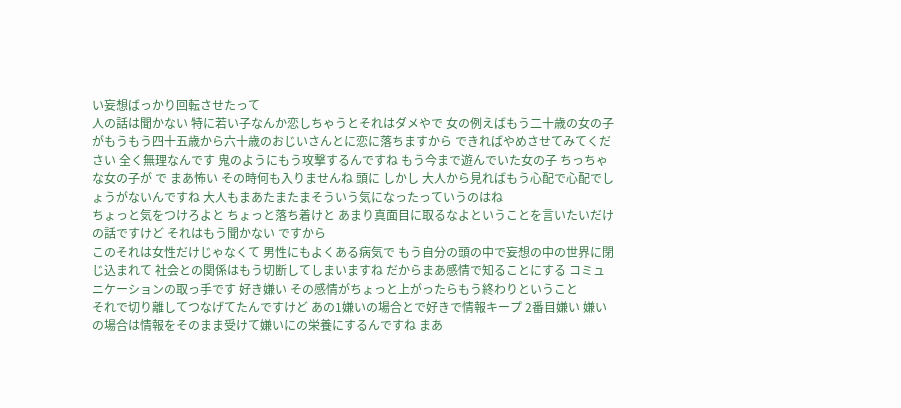い妄想ばっかり回転させたって
人の話は聞かない 特に若い子なんか恋しちゃうとそれはダメやで 女の例えばもう二十歳の女の子がもうもう四十五歳から六十歳のおじいさんとに恋に落ちますから できればやめさせてみてください 全く無理なんです 鬼のようにもう攻撃するんですね もう今まで遊んでいた女の子 ちっちゃな女の子が で まあ怖い その時何も入りませんね 頭に しかし 大人から見ればもう心配で心配でしょうがないんですね 大人もまあたまたまそういう気になったっていうのはね
ちょっと気をつけろよと ちょっと落ち着けと あまり真面目に取るなよということを言いたいだけの話ですけど それはもう聞かない ですから
このそれは女性だけじゃなくて 男性にもよくある病気で もう自分の頭の中で妄想の中の世界に閉じ込まれて 社会との関係はもう切断してしまいますね だからまあ感情で知ることにする コミュニケーションの取っ手です 好き嫌い その感情がちょっと上がったらもう終わりということ
それで切り離してつなげてたんですけど あの1嫌いの場合とで好きで情報キープ 2番目嫌い 嫌いの場合は情報をそのまま受けて嫌いにの栄養にするんですね まあ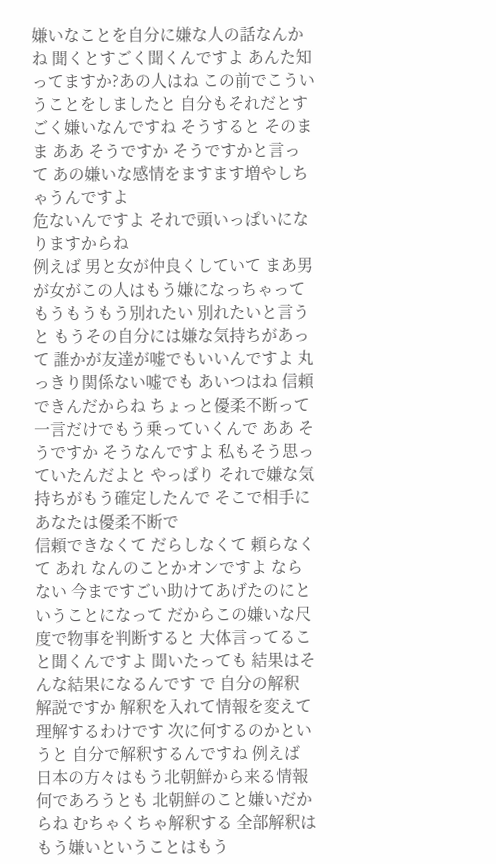嫌いなことを自分に嫌な人の話なんかね 聞くとすごく聞くんですよ あんた知ってますか?あの人はね この前でこういうことをしましたと 自分もそれだとすごく嫌いなんですね そうすると そのまま ああ そうですか そうですかと言って あの嫌いな感情をますます増やしちゃうんですよ
危ないんですよ それで頭いっぱいになりますからね
例えば 男と女が仲良くしていて まあ男が女がこの人はもう嫌になっちゃって もうもうもう別れたい 別れたいと言うと もうその自分には嫌な気持ちがあって 誰かが友達が嘘でもいいんですよ 丸っきり関係ない嘘でも あいつはね 信頼できんだからね ちょっと優柔不断って一言だけでもう乗っていくんで ああ そうですか そうなんですよ 私もそう思っていたんだよと やっぱり それで嫌な気持ちがもう確定したんで そこで相手にあなたは優柔不断で
信頼できなくて だらしなくて 頼らなくて あれ なんのことかオンですよ ならない 今まですごい助けてあげたのにということになって だからこの嫌いな尺度で物事を判断すると 大体言ってること聞くんですよ 聞いたっても 結果はそんな結果になるんです で 自分の解釈 解説ですか 解釈を入れて情報を変えて理解するわけです 次に何するのかというと 自分で解釈するんですね 例えば 日本の方々はもう北朝鮮から来る情報
何であろうとも 北朝鮮のこと嫌いだからね むちゃくちゃ解釈する 全部解釈はもう嫌いということはもう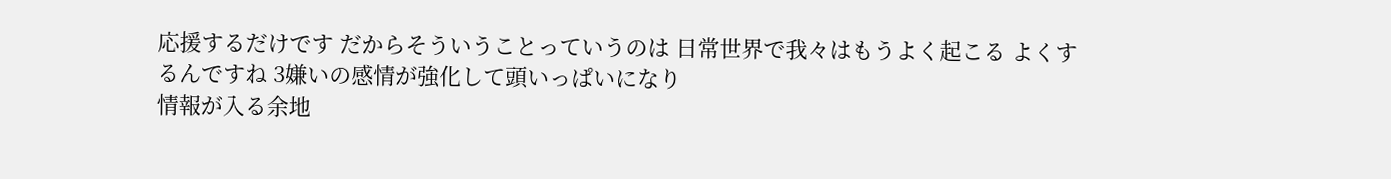応援するだけです だからそういうことっていうのは 日常世界で我々はもうよく起こる よくするんですね 3嫌いの感情が強化して頭いっぱいになり
情報が入る余地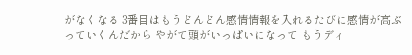がなくなる 3番目はもうどんどん感情情報を入れるたびに感情が高ぶっていくんだから やがて頭がいっぱいになって もうディ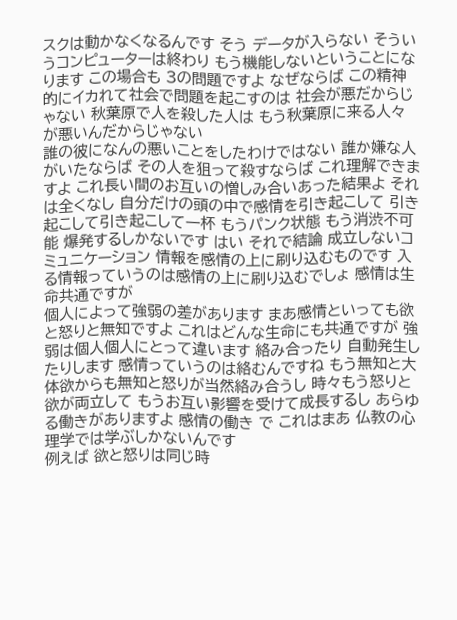スクは動かなくなるんです そう データが入らない そういうコンピューターは終わり もう機能しないということになります この場合も 3の問題ですよ なぜならば この精神的にイカれて社会で問題を起こすのは 社会が悪だからじゃない 秋葉原で人を殺した人は もう秋葉原に来る人々が悪いんだからじゃない
誰の彼になんの悪いことをしたわけではない 誰か嫌な人がいたならば その人を狙って殺すならば これ理解できますよ これ長い間のお互いの憎しみ合いあった結果よ それは全くなし 自分だけの頭の中で感情を引き起こして 引き起こして引き起こして一杯 もうパンク状態 もう消渋不可能 爆発するしかないです はい それで結論 成立しないコミュニケーション 情報を感情の上に刷り込むものです 入る情報っていうのは感情の上に刷り込むでしょ 感情は生命共通ですが
個人によって強弱の差があります まあ感情といっても欲と怒りと無知ですよ これはどんな生命にも共通ですが 強弱は個人個人にとって違います 絡み合ったり 自動発生したりします 感情っていうのは絡むんですね もう無知と大体欲からも無知と怒りが当然絡み合うし 時々もう怒りと欲が両立して もうお互い影響を受けて成長するし あらゆる働きがありますよ 感情の働き で これはまあ 仏教の心理学では学ぶしかないんです
例えば 欲と怒りは同じ時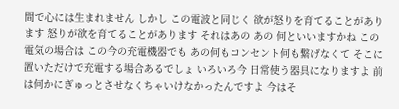間で心には生まれません しかし この電波と同じく 欲が怒りを育てることがあります 怒りが欲を育てることがあります それはあの あの 何といいますかね この電気の場合は この今の充電機器でも あの何もコンセント何も繋げなくて そこに置いただけで充電する場合あるでしょ いろいろ今 日常使う器具になりますよ 前は何かにぎゅっとさせなくちゃいけなかったんですよ 今はそ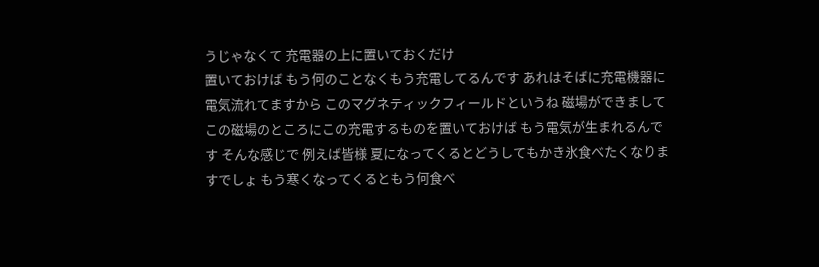うじゃなくて 充電器の上に置いておくだけ
置いておけば もう何のことなくもう充電してるんです あれはそばに充電機器に電気流れてますから このマグネティックフィールドというね 磁場ができまして この磁場のところにこの充電するものを置いておけば もう電気が生まれるんです そんな感じで 例えば皆様 夏になってくるとどうしてもかき氷食べたくなりますでしょ もう寒くなってくるともう何食べ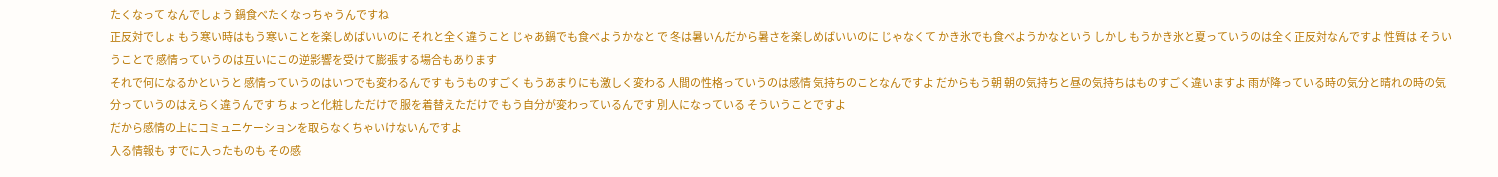たくなって なんでしょう 鍋食べたくなっちゃうんですね
正反対でしょ もう寒い時はもう寒いことを楽しめばいいのに それと全く違うこと じゃあ鍋でも食べようかなと で 冬は暑いんだから暑さを楽しめばいいのに じゃなくて かき氷でも食べようかなという しかし もうかき氷と夏っていうのは全く正反対なんですよ 性質は そういうことで 感情っていうのは互いにこの逆影響を受けて膨張する場合もあります
それで何になるかというと 感情っていうのはいつでも変わるんです もうものすごく もうあまりにも激しく変わる 人間の性格っていうのは感情 気持ちのことなんですよ だからもう朝 朝の気持ちと昼の気持ちはものすごく違いますよ 雨が降っている時の気分と晴れの時の気分っていうのはえらく違うんです ちょっと化粧しただけで 服を着替えただけで もう自分が変わっているんです 別人になっている そういうことですよ
だから感情の上にコミュニケーションを取らなくちゃいけないんですよ
入る情報も すでに入ったものも その感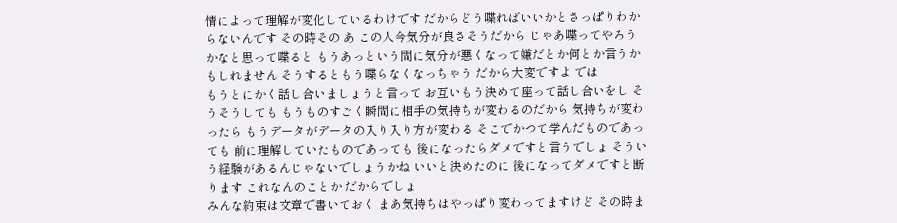情によって理解が変化しているわけです だからどう喋ればいいかとさっぱりわからないんです その時その あ この人今気分が良さそうだから じゃあ喋ってやろうかなと思って喋ると もうあっという間に気分が悪くなって嫌だとか何とか言うかもしれません そうするともう喋らなくなっちゃう だから大変ですよ では
もうとにかく話し合いましょうと言って お互いもう決めて座って話し合いをし そうそうしても もうものすごく瞬間に相手の気持ちが変わるのだから 気持ちが変わったら もうデータがデータの入り入り方が変わる そこでかつて学んだものであっても 前に理解していたものであっても 後になったらダメですと言うでしょ そういう経験があるんじゃないでしょうかね いいと決めたのに 後になってダメですと断ります これなんのことか だからでしょ
みんな約束は文章で書いておく まあ気持ちはやっぱり変わってますけど その時ま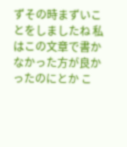ずその時まずいことをしましたね 私はこの文章で書かなかった方が良かったのにとか こ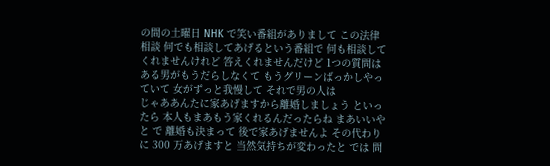の間の土曜日 NHK で笑い番組がありまして この法律相談 何でも相談してあげるという番組で 何も相談してくれませんけれど 答えくれませんだけど 1つの質問は ある男がもうだらしなくて もうグリーンばっかしやっていて 女がずっと我慢して それで男の人は
じゃああんたに家あげますから離婚しましょう といったら 本人もまあもう家くれるんだったらね まあいいやと で 離婚も決まって 後で家あげませんよ その代わりに 300 万あげますと 当然気持ちが変わったと では 問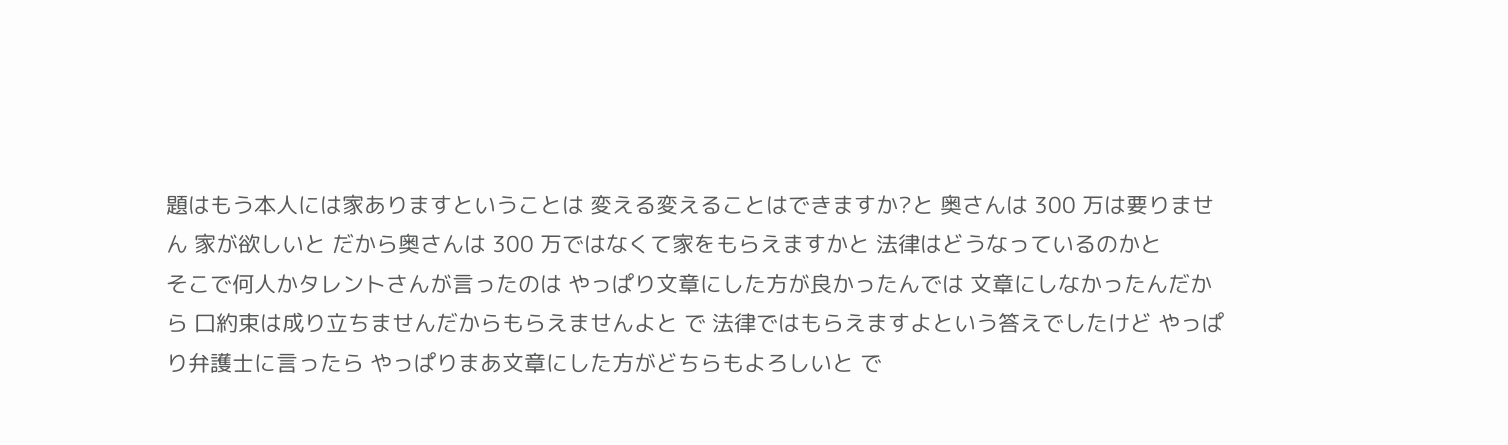題はもう本人には家ありますということは 変える変えることはできますか?と 奥さんは 300 万は要りません 家が欲しいと だから奥さんは 300 万ではなくて家をもらえますかと 法律はどうなっているのかと
そこで何人かタレントさんが言ったのは やっぱり文章にした方が良かったんでは 文章にしなかったんだから 口約束は成り立ちませんだからもらえませんよと で 法律ではもらえますよという答えでしたけど やっぱり弁護士に言ったら やっぱりまあ文章にした方がどちらもよろしいと で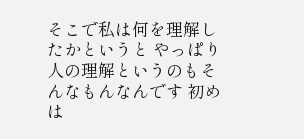そこで私は何を理解したかというと やっぱり人の理解というのもそんなもんなんです 初めは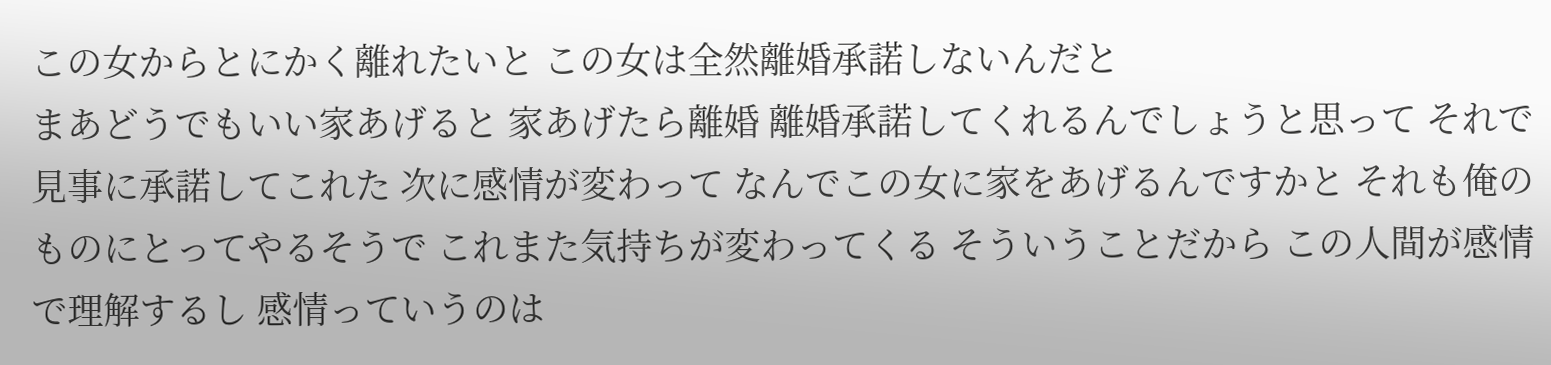この女からとにかく離れたいと この女は全然離婚承諾しないんだと
まあどうでもいい家あげると 家あげたら離婚 離婚承諾してくれるんでしょうと思って それで見事に承諾してこれた 次に感情が変わって なんでこの女に家をあげるんですかと それも俺のものにとってやるそうで これまた気持ちが変わってくる そういうことだから この人間が感情で理解するし 感情っていうのは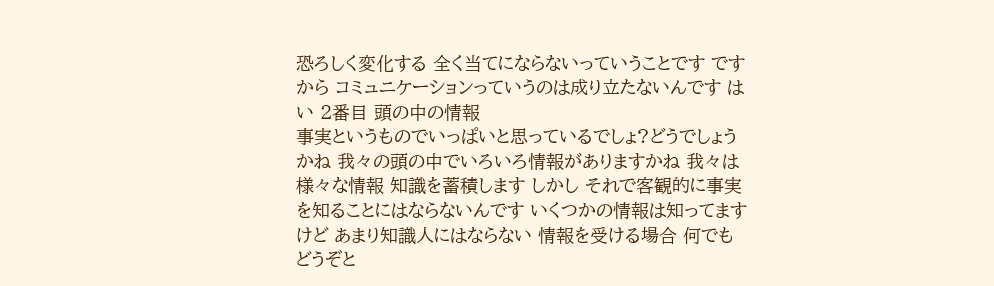恐ろしく変化する 全く当てにならないっていうことです ですから コミュニケーションっていうのは成り立たないんです はい 2番目 頭の中の情報
事実というものでいっぱいと思っているでしょ?どうでしょうかね 我々の頭の中でいろいろ情報がありますかね 我々は様々な情報 知識を蓄積します しかし それで客観的に事実を知ることにはならないんです いくつかの情報は知ってますけど あまり知識人にはならない 情報を受ける場合 何でもどうぞと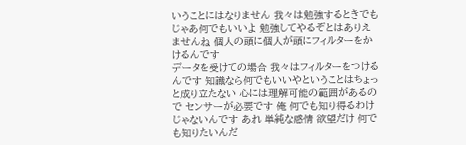いうことにはなりません 我々は勉強するときでも じゃあ何でもいいよ 勉強してやるぞとはありえませんね 個人の頭に個人が頭にフィルターをかけるんです
データを受けての場合 我々はフィルターをつけるんです 知識なら何でもいいやということはちょっと成り立たない 心には理解可能の範囲があるので センサーが必要です 俺 何でも知り得るわけじゃないんです あれ 単純な感情 欲望だけ 何でも知りたいんだ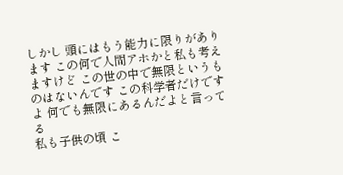しかし 頭にはもう能力に限りがあります この何で人間アホかと私も考えますけど この世の中で無限というものはないんです この科学者だけですよ 何でも無限にあるんだよと言ってる
私も子供の頃 こ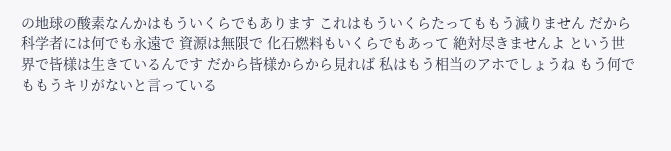の地球の酸素なんかはもういくらでもあります これはもういくらたってももう減りません だから科学者には何でも永遠で 資源は無限で 化石燃料もいくらでもあって 絶対尽きませんよ という世界で皆様は生きているんです だから皆様からから見れば 私はもう相当のアホでしょうね もう何でももうキリがないと言っている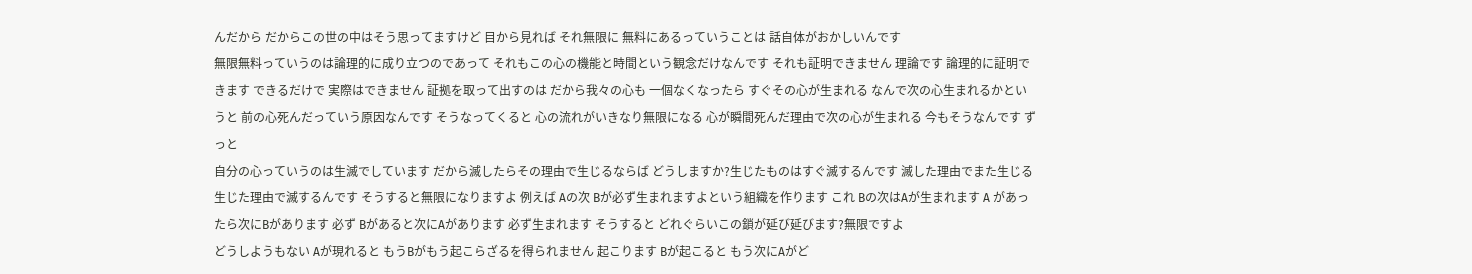んだから だからこの世の中はそう思ってますけど 目から見れば それ無限に 無料にあるっていうことは 話自体がおかしいんです
無限無料っていうのは論理的に成り立つのであって それもこの心の機能と時間という観念だけなんです それも証明できません 理論です 論理的に証明できます できるだけで 実際はできません 証拠を取って出すのは だから我々の心も 一個なくなったら すぐその心が生まれる なんで次の心生まれるかというと 前の心死んだっていう原因なんです そうなってくると 心の流れがいきなり無限になる 心が瞬間死んだ理由で次の心が生まれる 今もそうなんです ずっと
自分の心っていうのは生滅でしています だから滅したらその理由で生じるならば どうしますか?生じたものはすぐ滅するんです 滅した理由でまた生じる 生じた理由で滅するんです そうすると無限になりますよ 例えば Aの次 Bが必ず生まれますよという組織を作ります これ Bの次はAが生まれます A があったら次にBがあります 必ず Bがあると次にAがあります 必ず生まれます そうすると どれぐらいこの鎖が延び延びます?無限ですよ
どうしようもない Aが現れると もうBがもう起こらざるを得られません 起こります Bが起こると もう次にAがど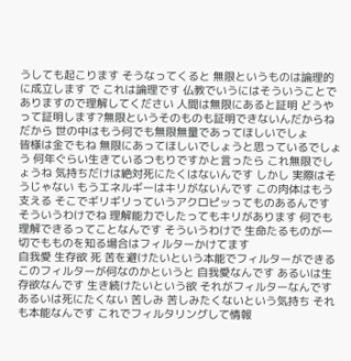うしても起こります そうなってくると 無限というものは論理的に成立します で これは論理です 仏教でいうにはそういうことでありますので理解してください 人間は無限にあると証明 どうやって証明します?無限というそのものも証明できないんだからね だから 世の中はもう何でも無限無量であってほしいでしょ
皆様は金でもね 無限にあってほしいでしょうと思っているでしょう 何年ぐらい生きているつもりですかと言ったら これ無限でしょうね 気持ちだけは絶対死にたくはないんです しかし 実際はそうじゃない もうエネルギーはキリがないんです この肉体はもう支える そこでギリギリっていうアクロピッってものあるんです
そういうわけでね 理解能力でしたってもキリがあります 何でも理解できるってことなんです そういうわけで 生命たるものが一切でもものを知る場合はフィルターかけてます
自我愛 生存欲 死 苦を避けたいという本能でフィルターができる このフィルターが何なのかというと 自我愛なんです あるいは生存欲なんです 生き続けたいという欲 それがフィルターなんです あるいは死にたくない 苦しみ 苦しみたくないという気持ち それも本能なんです これでフィルタリングして情報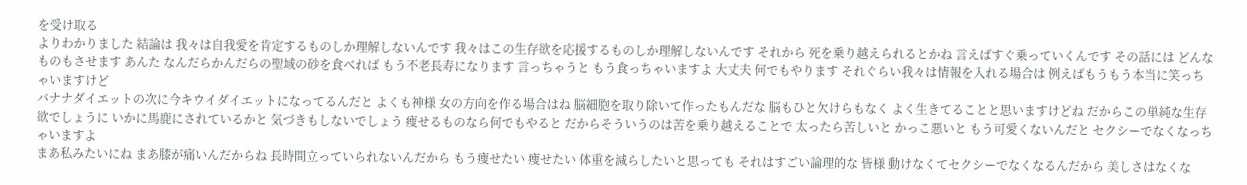を受け取る
よりわかりました 結論は 我々は自我愛を肯定するものしか理解しないんです 我々はこの生存欲を応援するものしか理解しないんです それから 死を乗り越えられるとかね 言えばすぐ乗っていくんです その話には どんなものもさせます あんた なんだらかんだらの聖域の砂を食べれば もう不老長寿になります 言っちゃうと もう食っちゃいますよ 大丈夫 何でもやります それぐらい我々は情報を入れる場合は 例えばもうもう本当に笑っちゃいますけど
バナナダイエットの次に今キウイダイエットになってるんだと よくも神様 女の方向を作る場合はね 脳細胞を取り除いて作ったもんだな 脳もひと欠けらもなく よく生きてることと思いますけどね だからこの単純な生存欲でしょうに いかに馬鹿にされているかと 気づきもしないでしょう 痩せるものなら何でもやると だからそういうのは苦を乗り越えることで 太ったら苦しいと かっこ悪いと もう可愛くないんだと セクシーでなくなっちゃいますよ
まあ私みたいにね まあ膝が痛いんだからね 長時間立っていられないんだから もう痩せたい 痩せたい 体重を減らしたいと思っても それはすごい論理的な 皆様 動けなくてセクシーでなくなるんだから 美しさはなくな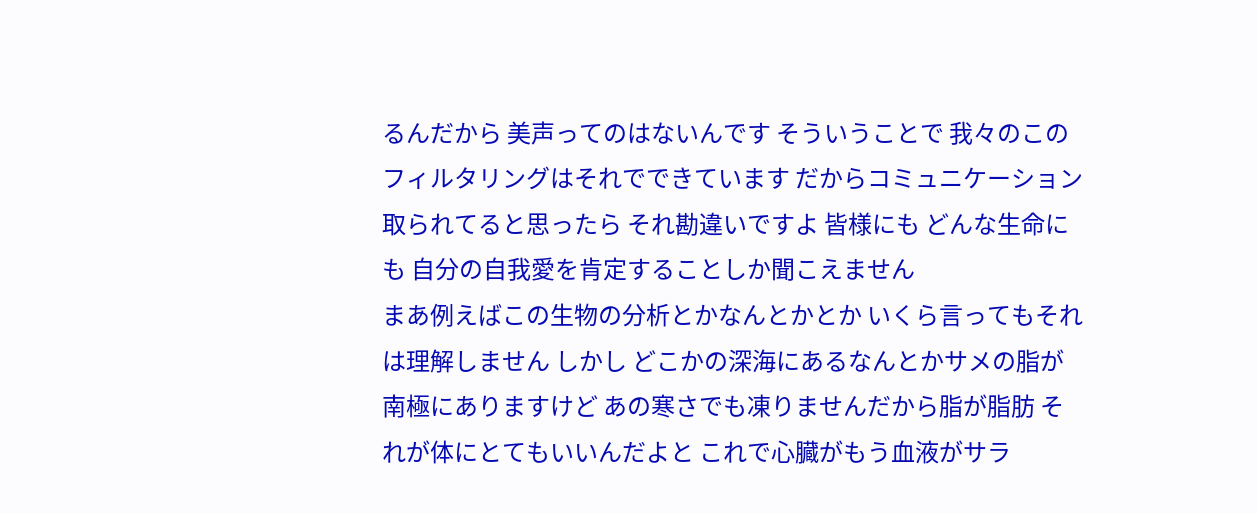るんだから 美声ってのはないんです そういうことで 我々のこのフィルタリングはそれでできています だからコミュニケーション取られてると思ったら それ勘違いですよ 皆様にも どんな生命にも 自分の自我愛を肯定することしか聞こえません
まあ例えばこの生物の分析とかなんとかとか いくら言ってもそれは理解しません しかし どこかの深海にあるなんとかサメの脂が 南極にありますけど あの寒さでも凍りませんだから脂が脂肪 それが体にとてもいいんだよと これで心臓がもう血液がサラ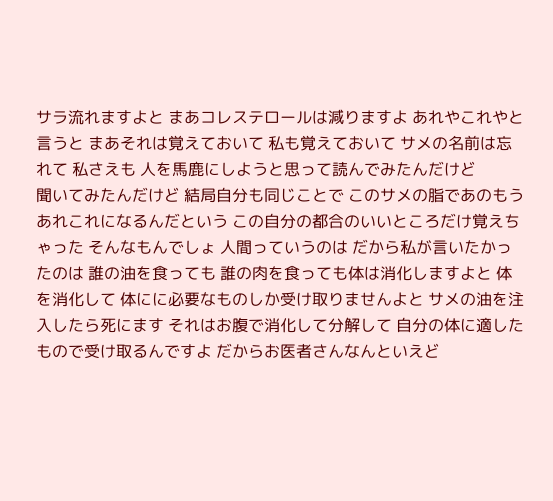サラ流れますよと まあコレステロールは減りますよ あれやこれやと言うと まあそれは覚えておいて 私も覚えておいて サメの名前は忘れて 私さえも 人を馬鹿にしようと思って読んでみたんだけど
聞いてみたんだけど 結局自分も同じことで このサメの脂であのもうあれこれになるんだという この自分の都合のいいところだけ覚えちゃった そんなもんでしょ 人間っていうのは だから私が言いたかったのは 誰の油を食っても 誰の肉を食っても体は消化しますよと 体を消化して 体にに必要なものしか受け取りませんよと サメの油を注入したら死にます それはお腹で消化して分解して 自分の体に適したもので受け取るんですよ だからお医者さんなんといえど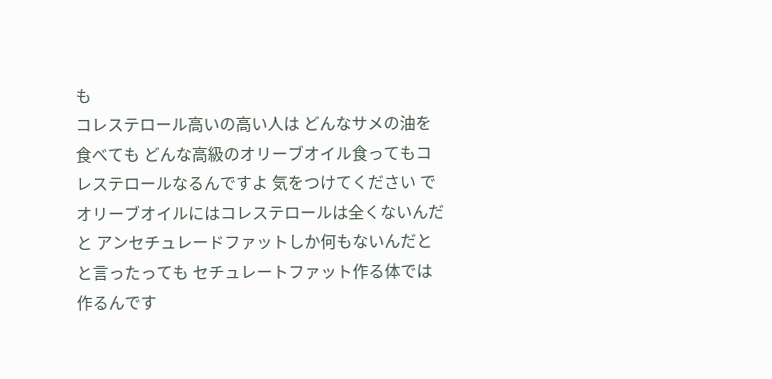も
コレステロール高いの高い人は どんなサメの油を食べても どんな高級のオリーブオイル食ってもコレステロールなるんですよ 気をつけてください で オリーブオイルにはコレステロールは全くないんだと アンセチュレードファットしか何もないんだと と言ったっても セチュレートファット作る体では作るんです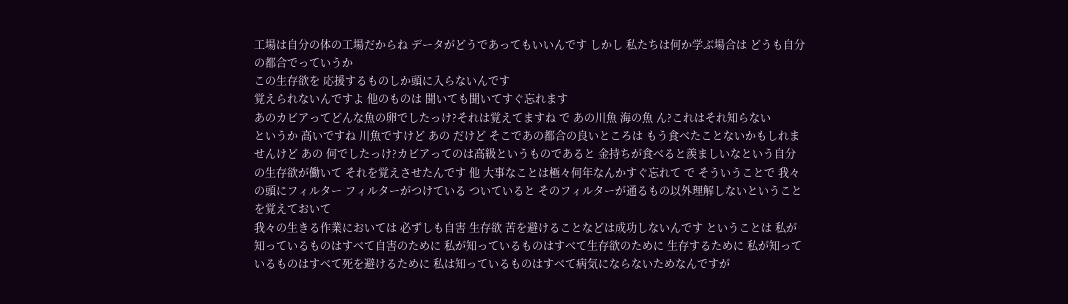工場は自分の体の工場だからね データがどうであってもいいんです しかし 私たちは何か学ぶ場合は どうも自分の都合でっていうか
この生存欲を 応援するものしか頭に入らないんです
覚えられないんですよ 他のものは 聞いても聞いてすぐ忘れます
あのカビアってどんな魚の卵でしたっけ?それは覚えてますね で あの川魚 海の魚 ん?これはそれ知らない
というか 高いですね 川魚ですけど あの だけど そこであの都合の良いところは もう食べたことないかもしれませんけど あの 何でしたっけ?カビアってのは高級というものであると 金持ちが食べると羨ましいなという自分の生存欲が働いて それを覚えさせたんです 他 大事なことは極々何年なんかすぐ忘れて で そういうことで 我々の頭にフィルター フィルターがつけている ついていると そのフィルターが通るもの以外理解しないということを覚えておいて
我々の生きる作業においては 必ずしも自害 生存欲 苦を避けることなどは成功しないんです ということは 私が知っているものはすべて自害のために 私が知っているものはすべて生存欲のために 生存するために 私が知っているものはすべて死を避けるために 私は知っているものはすべて病気にならないためなんですが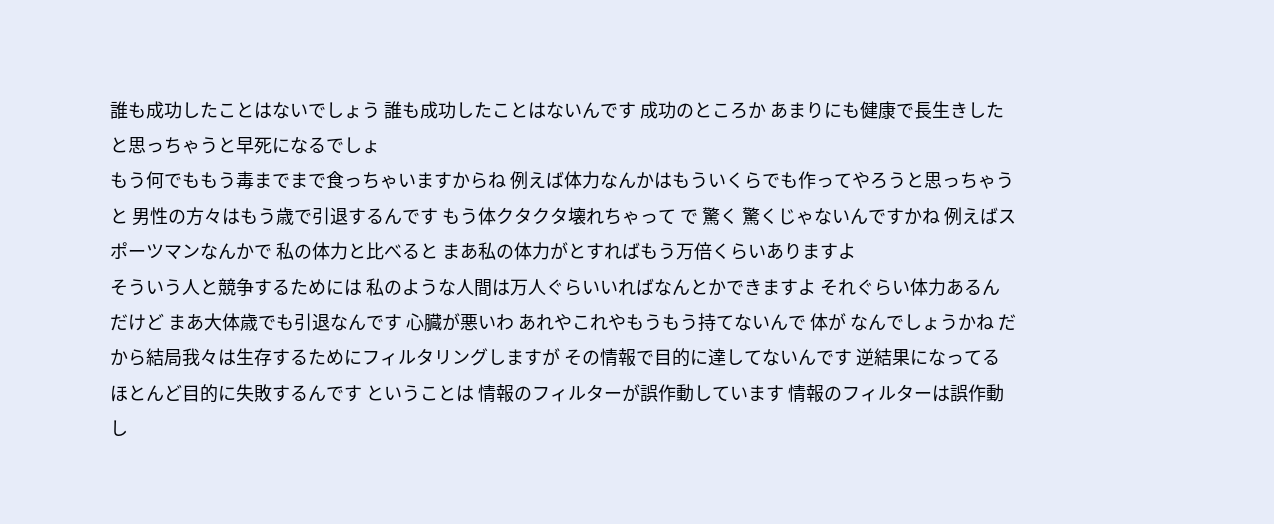誰も成功したことはないでしょう 誰も成功したことはないんです 成功のところか あまりにも健康で長生きしたと思っちゃうと早死になるでしょ
もう何でももう毒までまで食っちゃいますからね 例えば体力なんかはもういくらでも作ってやろうと思っちゃうと 男性の方々はもう歳で引退するんです もう体クタクタ壊れちゃって で 驚く 驚くじゃないんですかね 例えばスポーツマンなんかで 私の体力と比べると まあ私の体力がとすればもう万倍くらいありますよ
そういう人と競争するためには 私のような人間は万人ぐらいいればなんとかできますよ それぐらい体力あるんだけど まあ大体歳でも引退なんです 心臓が悪いわ あれやこれやもうもう持てないんで 体が なんでしょうかね だから結局我々は生存するためにフィルタリングしますが その情報で目的に達してないんです 逆結果になってる ほとんど目的に失敗するんです ということは 情報のフィルターが誤作動しています 情報のフィルターは誤作動し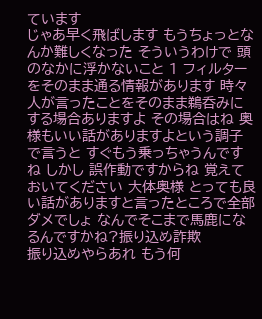ています
じゃあ早く飛ばします もうちょっとなんか難しくなった そういうわけで 頭のなかに浮かないこと 1 フィルターをそのまま通る情報があります 時々人が言ったことをそのまま鵜呑みにする場合ありますよ その場合はね 奥様もいい話がありますよという調子で言うと すぐもう乗っちゃうんですね しかし 誤作動ですからね 覚えておいてください 大体奥様 とっても良い話がありますと言ったところで全部ダメでしょ なんでそこまで馬鹿になるんですかね?振り込め詐欺
振り込めやらあれ もう何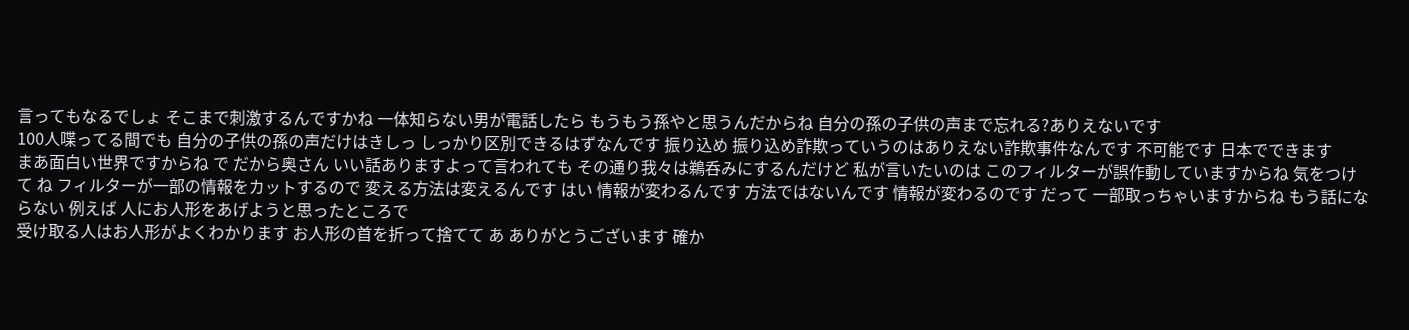言ってもなるでしょ そこまで刺激するんですかね 一体知らない男が電話したら もうもう孫やと思うんだからね 自分の孫の子供の声まで忘れる?ありえないです
100人喋ってる間でも 自分の子供の孫の声だけはきしっ しっかり区別できるはずなんです 振り込め 振り込め詐欺っていうのはありえない詐欺事件なんです 不可能です 日本でできます
まあ面白い世界ですからね で だから奥さん いい話ありますよって言われても その通り我々は鵜呑みにするんだけど 私が言いたいのは このフィルターが誤作動していますからね 気をつけて ね フィルターが一部の情報をカットするので 変える方法は変えるんです はい 情報が変わるんです 方法ではないんです 情報が変わるのです だって 一部取っちゃいますからね もう話にならない 例えば 人にお人形をあげようと思ったところで
受け取る人はお人形がよくわかります お人形の首を折って捨てて あ ありがとうございます 確か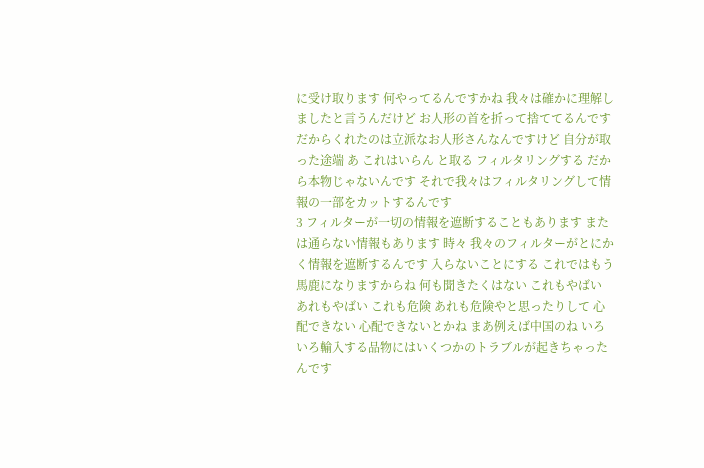に受け取ります 何やってるんですかね 我々は確かに理解しましたと言うんだけど お人形の首を折って捨ててるんです だからくれたのは立派なお人形さんなんですけど 自分が取った途端 あ これはいらん と取る フィルタリングする だから本物じゃないんです それで我々はフィルタリングして情報の一部をカットするんです
3 フィルターが一切の情報を遮断することもあります または通らない情報もあります 時々 我々のフィルターがとにかく情報を遮断するんです 入らないことにする これではもう馬鹿になりますからね 何も聞きたくはない これもやばい あれもやばい これも危険 あれも危険やと思ったりして 心配できない 心配できないとかね まあ例えば中国のね いろいろ輸入する品物にはいくつかのトラブルが起きちゃったんです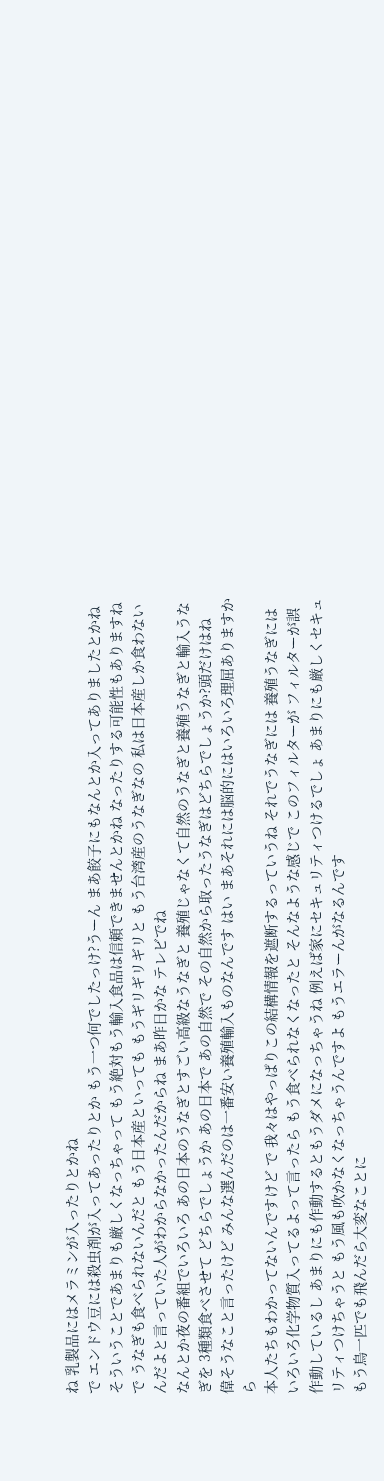ね 乳製品にはメラミンが入ったりとかね
で エンドウ豆には殺虫剤が入ってあったりとか もう一つ何でしたっけ?うーん まあ餃子にもなんとか入ってありましたとかね そういうことであまりも厳しくなっちゃって もう絶対もう輸入食品は信頼できませんとかね なったりする可能性もありますね で うなぎも食べられないんだと もう日本産といっても もうギリギリギリと もう台湾産のうなぎなの 私は日本産しか食わないんだよと言っていた人がわからなかったんだからね まあ昨日かな テレビでね
なんとか夜の番組でいろいろ あの日本のうなぎとすごい高級なうなぎと 養殖じゃなくて自然のうなぎと養殖うなぎと輸入うなぎを 3種類食べさせて どちらでしょうか あの日本で あの自然で その自然から取ったうなぎはどちらでしょうか?頭だけはね
偉そうなこと言ったけど みんな選んだのは一番安い養殖輸入ものなんです はい まあそれには脳的にはいろいろ理屈ありますから
本人たちもわかってないんですけど で 我々はやっぱりこの結構情報を遮断するっていうね それでうなぎには 養殖うなぎにはいろいろ化学物質入ってるよって言ったら もう食べられなくなったと そんなような感じで このフィルターが フィルターが誤作動しているし あまりにも作動するともうダメになっちゃうね 例えば家にセキュリティつけるでしょ あまりにも厳しくセキュリティつけちゃうと もう風も吹かなくなっちゃうんですよ もうエラーんがなるんです
もう鳥一匹でも飛んだら大変なことに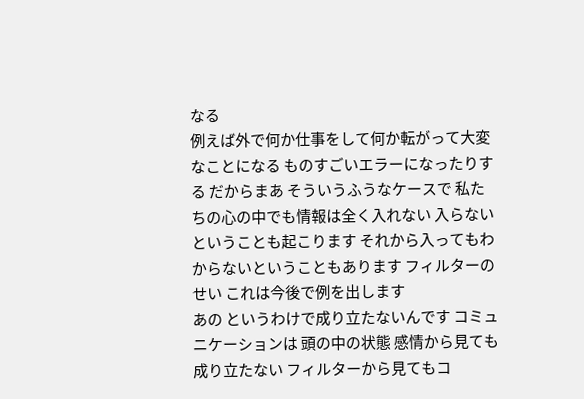なる
例えば外で何か仕事をして何か転がって大変なことになる ものすごいエラーになったりする だからまあ そういうふうなケースで 私たちの心の中でも情報は全く入れない 入らないということも起こります それから入ってもわからないということもあります フィルターのせい これは今後で例を出します
あの というわけで成り立たないんです コミュニケーションは 頭の中の状態 感情から見ても成り立たない フィルターから見てもコ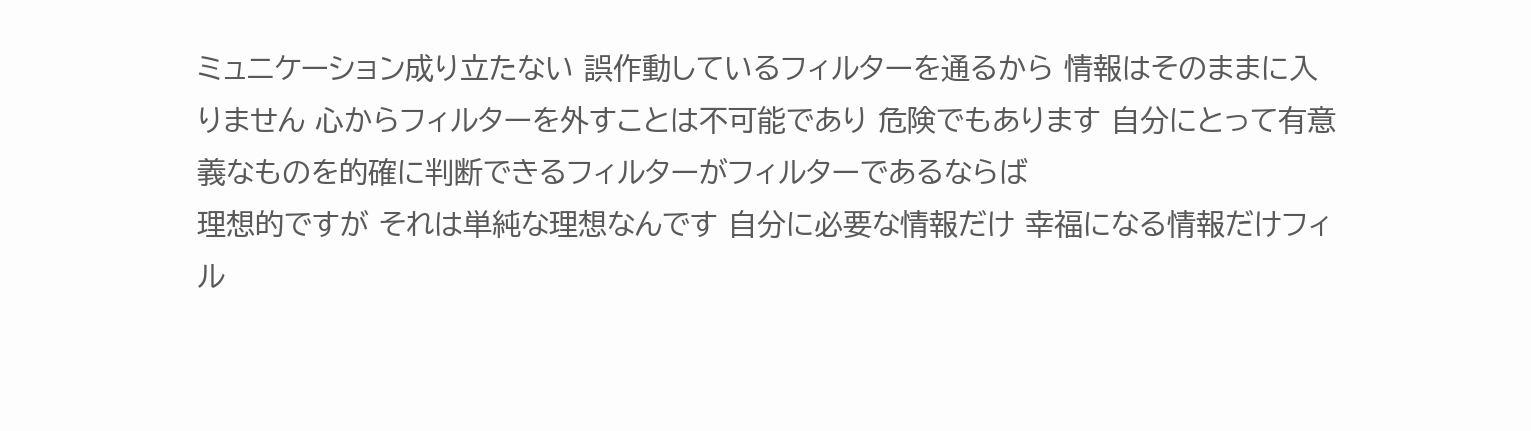ミュニケーション成り立たない 誤作動しているフィルターを通るから 情報はそのままに入りません 心からフィルターを外すことは不可能であり 危険でもあります 自分にとって有意義なものを的確に判断できるフィルターがフィルターであるならば
理想的ですが それは単純な理想なんです 自分に必要な情報だけ 幸福になる情報だけフィル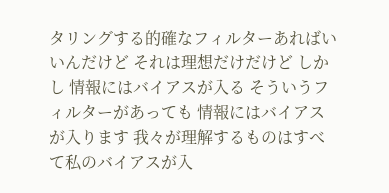タリングする的確なフィルターあればいいんだけど それは理想だけだけど しかし 情報にはバイアスが入る そういうフィルターがあっても 情報にはバイアスが入ります 我々が理解するものはすべて私のバイアスが入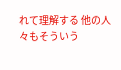れて理解する 他の人々もそういう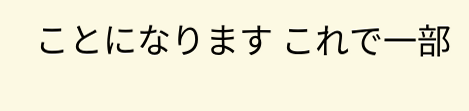ことになります これで一部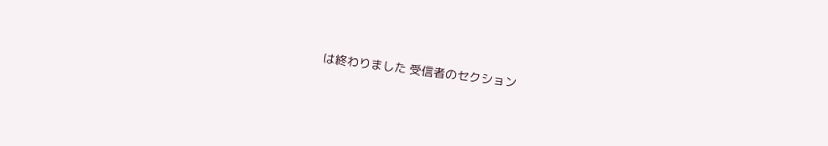は終わりました 受信者のセクション